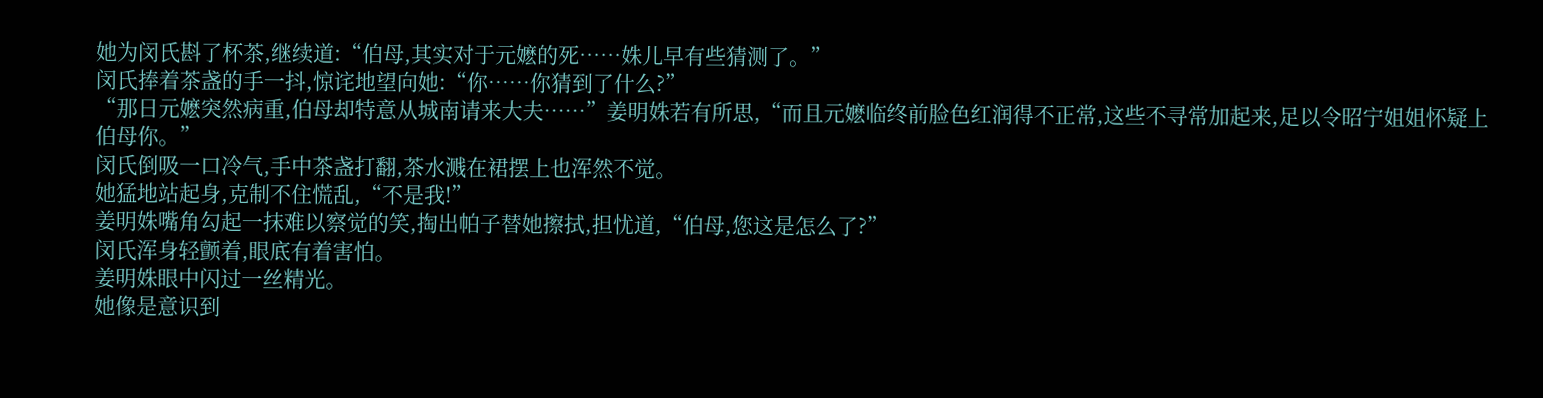她为闵氏斟了杯茶,继续道:“伯母,其实对于元嬷的死……姝儿早有些猜测了。”
闵氏捧着茶盏的手一抖,惊诧地望向她:“你……你猜到了什么?”
“那日元嬷突然病重,伯母却特意从城南请来大夫……”姜明姝若有所思,“而且元嬷临终前脸色红润得不正常,这些不寻常加起来,足以令昭宁姐姐怀疑上伯母你。”
闵氏倒吸一口冷气,手中茶盏打翻,茶水溅在裙摆上也浑然不觉。
她猛地站起身,克制不住慌乱,“不是我!”
姜明姝嘴角勾起一抹难以察觉的笑,掏出帕子替她擦拭,担忧道,“伯母,您这是怎么了?”
闵氏浑身轻颤着,眼底有着害怕。
姜明姝眼中闪过一丝精光。
她像是意识到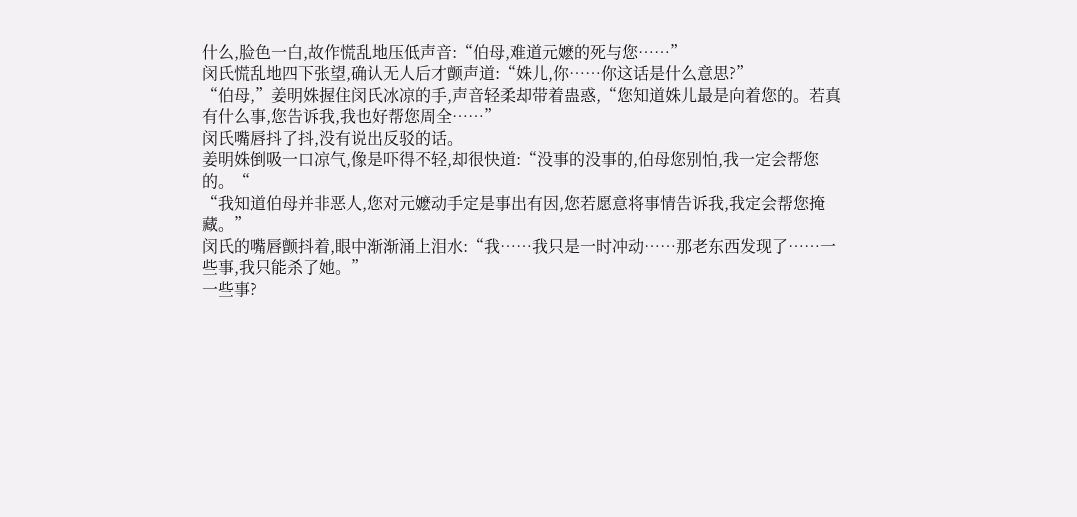什么,脸色一白,故作慌乱地压低声音:“伯母,难道元嬷的死与您……”
闵氏慌乱地四下张望,确认无人后才颤声道:“姝儿,你……你这话是什么意思?”
“伯母,”姜明姝握住闵氏冰凉的手,声音轻柔却带着蛊惑,“您知道姝儿最是向着您的。若真有什么事,您告诉我,我也好帮您周全……”
闵氏嘴唇抖了抖,没有说出反驳的话。
姜明姝倒吸一口凉气,像是吓得不轻,却很快道:“没事的没事的,伯母您别怕,我一定会帮您的。“
“我知道伯母并非恶人,您对元嬷动手定是事出有因,您若愿意将事情告诉我,我定会帮您掩藏。”
闵氏的嘴唇颤抖着,眼中渐渐涌上泪水:“我……我只是一时冲动……那老东西发现了……一些事,我只能杀了她。”
一些事?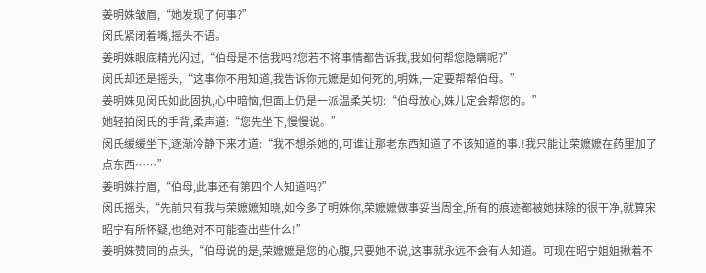姜明姝皱眉,“她发现了何事?”
闵氏紧闭着嘴,摇头不语。
姜明姝眼底精光闪过,“伯母是不信我吗?您若不将事情都告诉我,我如何帮您隐瞒呢?”
闵氏却还是摇头,“这事你不用知道,我告诉你元嬷是如何死的,明姝,一定要帮帮伯母。”
姜明姝见闵氏如此固执,心中暗恼,但面上仍是一派温柔关切:“伯母放心,姝儿定会帮您的。”
她轻拍闵氏的手背,柔声道:“您先坐下,慢慢说。”
闵氏缓缓坐下,逐渐冷静下来才道:“我不想杀她的,可谁让那老东西知道了不该知道的事.!我只能让荣嬷嬷在药里加了点东西……”
姜明姝拧眉,“伯母,此事还有第四个人知道吗?”
闵氏摇头,“先前只有我与荣嬷嬷知晓,如今多了明姝你,荣嬷嬷做事妥当周全,所有的痕迹都被她抹除的很干净,就算宋昭宁有所怀疑,也绝对不可能查出些什么!”
姜明姝赞同的点头,“伯母说的是,荣嬷嬷是您的心腹,只要她不说,这事就永远不会有人知道。可现在昭宁姐姐揪着不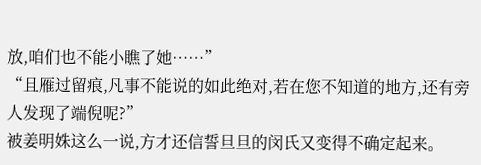放,咱们也不能小瞧了她……”
“且雁过留痕,凡事不能说的如此绝对,若在您不知道的地方,还有旁人发现了端倪呢?”
被姜明姝这么一说,方才还信誓旦旦的闵氏又变得不确定起来。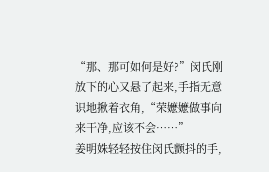“那、那可如何是好?”闵氏刚放下的心又悬了起来,手指无意识地揪着衣角,“荣嬷嬷做事向来干净,应该不会……”
姜明姝轻轻按住闵氏颤抖的手,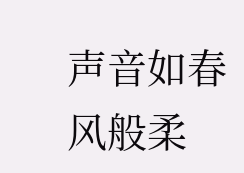声音如春风般柔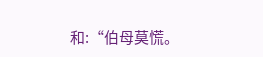和:“伯母莫慌。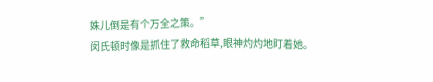姝儿倒是有个万全之策。”
闵氏顿时像是抓住了救命稻草,眼神灼灼地盯着她。